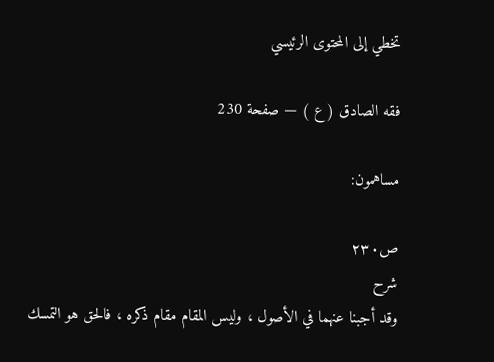تخطي إلى المحتوى الرئيسي

فقه الصادق ( ع ) — صفحة 230

مساهمون:

ص٢٣٠
شرح
وقد أجبنا عنهما في الأصول ، وليس المقام مقام ذكره ، فالحق هو التمسك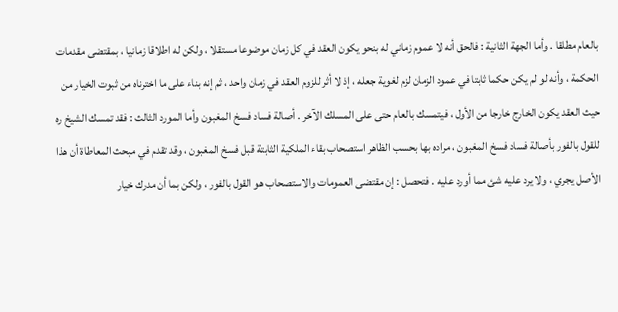بالعام مطلقا . وأما الجهة الثانية : فالحق أنه لا عموم زماني له بنحو يكون العقد في كل زمان موضوعا مستقلا ، ولكن له اطلاقا زمانيا ، بمقتضى مقدمات الحكمة ، وأنه لو لم يكن حكما ثابتا في عمود الزمان لزم لغوية جعله ، إذ لا أثر للزوم العقد في زمان واحد ، ثم إنه بناء على ما اخترناه من ثبوت الخيار من حيث العقد يكون الخارج خارجا من الأول ، فيتمسك بالعام حتى على المسلك الآخر . أصالة فساد فسخ المغبون وأما المورد الثالث : فقد تمسك الشيخ ره للقول بالفور بأصالة فساد فسخ المغبون ، مراده بها بحسب الظاهر استصحاب بقاء الملكية الثابتة قبل فسخ المغبون ، وقد تقدم في مبحث المعاطاة أن هذا الأصل يجري ، ولا يرد عليه شئ مما أورد عليه . فتحصل : إن مقتضى العمومات والاستصحاب هو القول بالفور ، ولكن بما أن مدرك خيار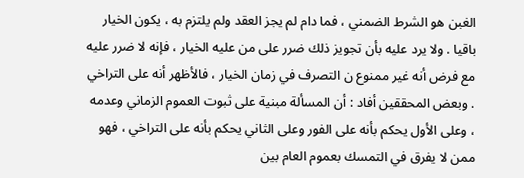الغبن هو الشرط الضمني ، فما دام لم يجز العقد ولم يلتزم به ، يكون الخيار باقيا . ولا يرد عليه بأن تجويز ذلك ضرر على من عليه الخيار ، فإنه لا ضرر عليه مع فرض أنه غير ممنوع ن التصرف في زمان الخيار ، فالأظهر أنه على التراخي . وبعض المحققين أفاد : أن المسألة مبنية على ثبوت العموم الزماني وعدمه ، وعلى الأول يحكم بأنه على الفور وعلى الثاني يحكم بأنه على التراخي ، فهو ممن لا يفرق في التمسك بعموم العام بين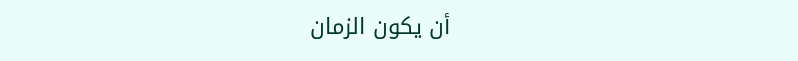أن يكون الزمان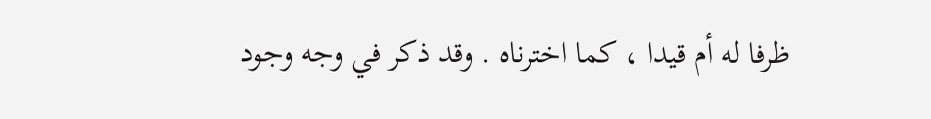ظرفا له أم قيدا ، كما اخترناه . وقد ذكر في وجه وجود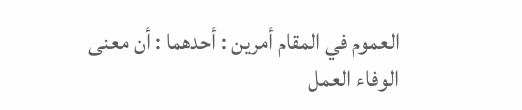العموم في المقام أمرين : أحدهما : أن معنى الوفاء العمل